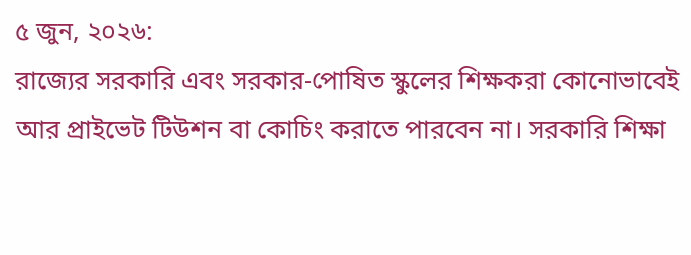৫ জুন, ২০২৬:
রাজ্যের সরকারি এবং সরকার-পোষিত স্কুলের শিক্ষকরা কোনোভাবেই আর প্রাইভেট টিউশন বা কোচিং করাতে পারবেন না। সরকারি শিক্ষা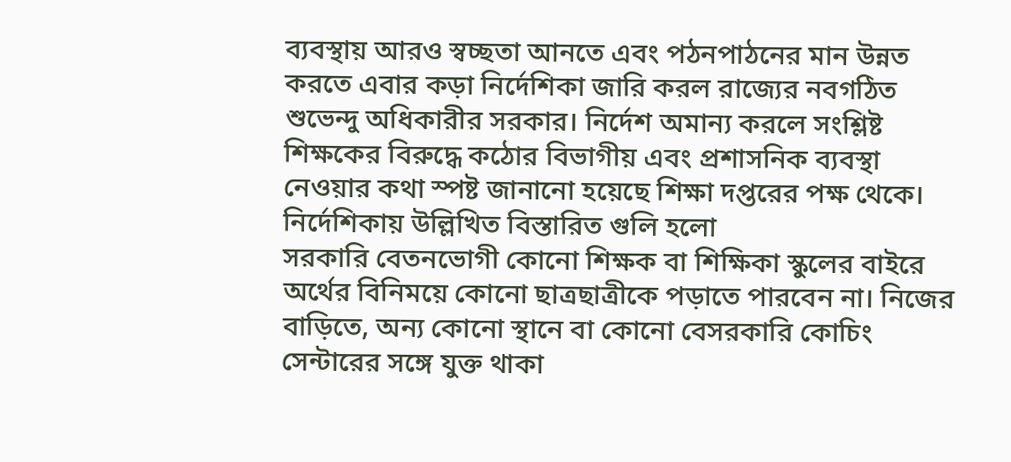ব্যবস্থায় আরও স্বচ্ছতা আনতে এবং পঠনপাঠনের মান উন্নত করতে এবার কড়া নির্দেশিকা জারি করল রাজ্যের নবগঠিত শুভেন্দু অধিকারীর সরকার। নির্দেশ অমান্য করলে সংশ্লিষ্ট শিক্ষকের বিরুদ্ধে কঠোর বিভাগীয় এবং প্রশাসনিক ব্যবস্থা নেওয়ার কথা স্পষ্ট জানানো হয়েছে শিক্ষা দপ্তরের পক্ষ থেকে।
নির্দেশিকায় উল্লিখিত বিস্তারিত গুলি হলো
সরকারি বেতনভোগী কোনো শিক্ষক বা শিক্ষিকা স্কুলের বাইরে অর্থের বিনিময়ে কোনো ছাত্রছাত্রীকে পড়াতে পারবেন না। নিজের বাড়িতে, অন্য কোনো স্থানে বা কোনো বেসরকারি কোচিং সেন্টারের সঙ্গে যুক্ত থাকা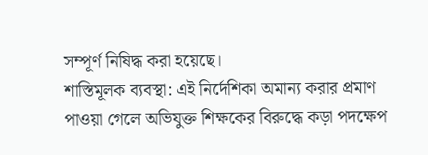সম্পূর্ণ নিষিদ্ধ করা হয়েছে।
শাস্তিমূলক ব্যবস্থা: এই নির্দেশিকা অমান্য করার প্রমাণ পাওয়া গেলে অভিযুক্ত শিক্ষকের বিরুদ্ধে কড়া পদক্ষেপ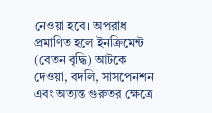নেওয়া হবে। অপরাধ প্রমাণিত হলে ইনক্রিমেন্ট (বেতন বৃদ্ধি) আটকে দেওয়া, বদলি, সাসপেনশন এবং অত্যন্ত গুরুতর ক্ষেত্রে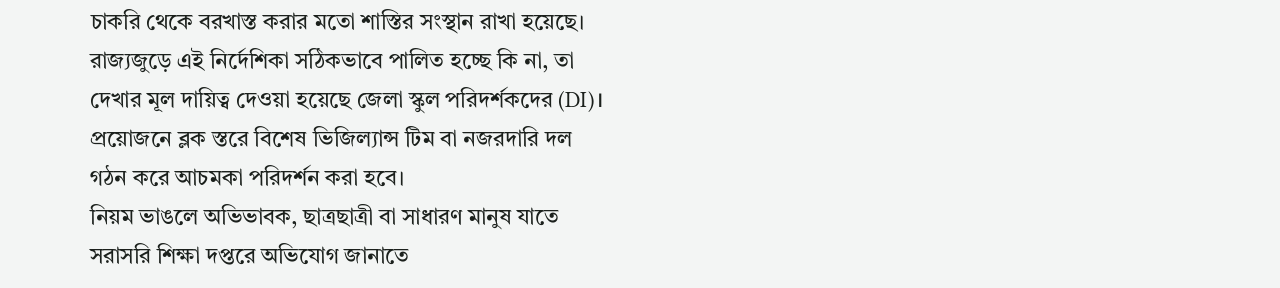চাকরি থেকে বরখাস্ত করার মতো শাস্তির সংস্থান রাখা হয়েছে।
রাজ্যজুড়ে এই নির্দেশিকা সঠিকভাবে পালিত হচ্ছে কি না, তা দেখার মূল দায়িত্ব দেওয়া হয়েছে জেলা স্কুল পরিদর্শকদের (DI)। প্রয়োজনে ব্লক স্তরে বিশেষ ভিজিল্যান্স টিম বা নজরদারি দল গঠন করে আচমকা পরিদর্শন করা হবে।
নিয়ম ভাঙলে অভিভাবক, ছাত্রছাত্রী বা সাধারণ মানুষ যাতে সরাসরি শিক্ষা দপ্তরে অভিযোগ জানাতে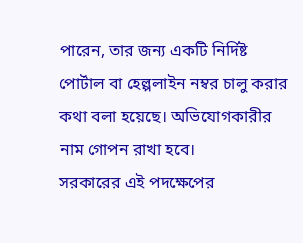পারেন, তার জন্য একটি নির্দিষ্ট পোর্টাল বা হেল্পলাইন নম্বর চালু করার কথা বলা হয়েছে। অভিযোগকারীর নাম গোপন রাখা হবে।
সরকারের এই পদক্ষেপের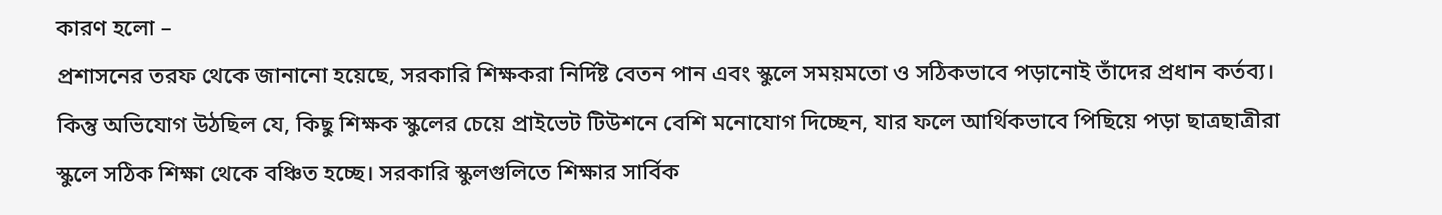কারণ হলো –
প্রশাসনের তরফ থেকে জানানো হয়েছে, সরকারি শিক্ষকরা নির্দিষ্ট বেতন পান এবং স্কুলে সময়মতো ও সঠিকভাবে পড়ানোই তাঁদের প্রধান কর্তব্য। কিন্তু অভিযোগ উঠছিল যে, কিছু শিক্ষক স্কুলের চেয়ে প্রাইভেট টিউশনে বেশি মনোযোগ দিচ্ছেন, যার ফলে আর্থিকভাবে পিছিয়ে পড়া ছাত্রছাত্রীরা স্কুলে সঠিক শিক্ষা থেকে বঞ্চিত হচ্ছে। সরকারি স্কুলগুলিতে শিক্ষার সার্বিক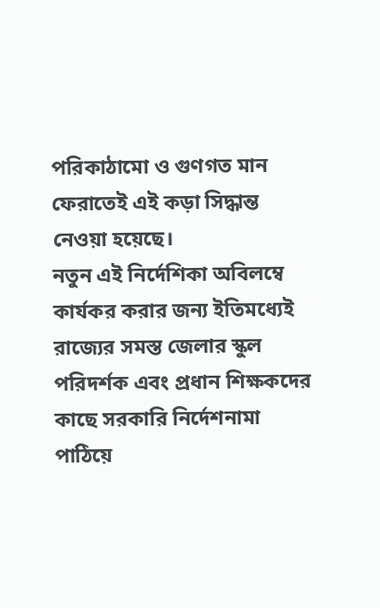পরিকাঠামো ও গুণগত মান ফেরাতেই এই কড়া সিদ্ধান্ত নেওয়া হয়েছে।
নতুন এই নির্দেশিকা অবিলম্বে কার্যকর করার জন্য ইতিমধ্যেই রাজ্যের সমস্ত জেলার স্কুল পরিদর্শক এবং প্রধান শিক্ষকদের কাছে সরকারি নির্দেশনামা পাঠিয়ে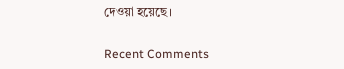দেওয়া হয়েছে।


Recent Comments